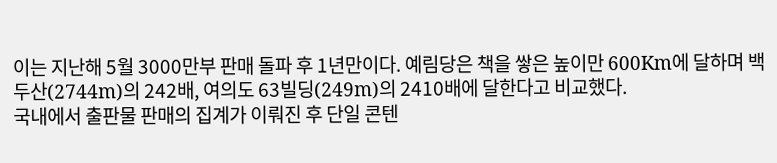이는 지난해 5월 3000만부 판매 돌파 후 1년만이다. 예림당은 책을 쌓은 높이만 600Km에 달하며 백두산(2744m)의 242배, 여의도 63빌딩(249m)의 2410배에 달한다고 비교했다.
국내에서 출판물 판매의 집계가 이뤄진 후 단일 콘텐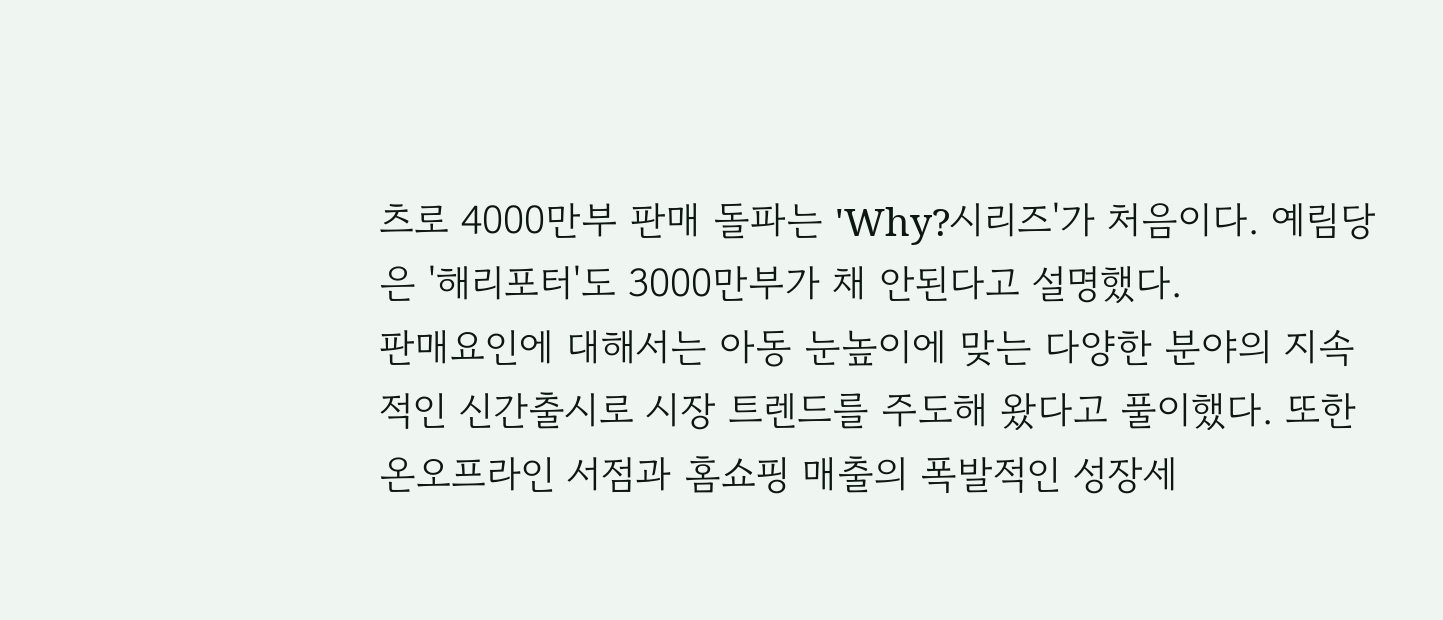츠로 4000만부 판매 돌파는 'Why?시리즈'가 처음이다. 예림당은 '해리포터'도 3000만부가 채 안된다고 설명했다.
판매요인에 대해서는 아동 눈높이에 맞는 다양한 분야의 지속적인 신간출시로 시장 트렌드를 주도해 왔다고 풀이했다. 또한 온오프라인 서점과 홈쇼핑 매출의 폭발적인 성장세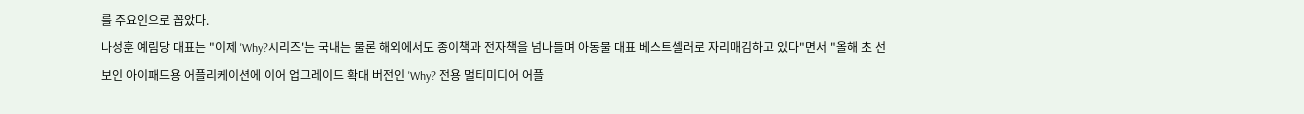를 주요인으로 꼽았다.
나성훈 예림당 대표는 "이제 'Why?시리즈'는 국내는 물론 해외에서도 종이책과 전자책을 넘나들며 아동물 대표 베스트셀러로 자리매김하고 있다"면서 "올해 초 선보인 아이패드용 어플리케이션에 이어 업그레이드 확대 버전인 'Why? 전용 멀티미디어 어플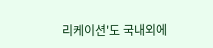리케이션'도 국내외에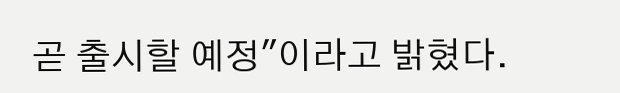곧 출시할 예정"이라고 밝혔다.